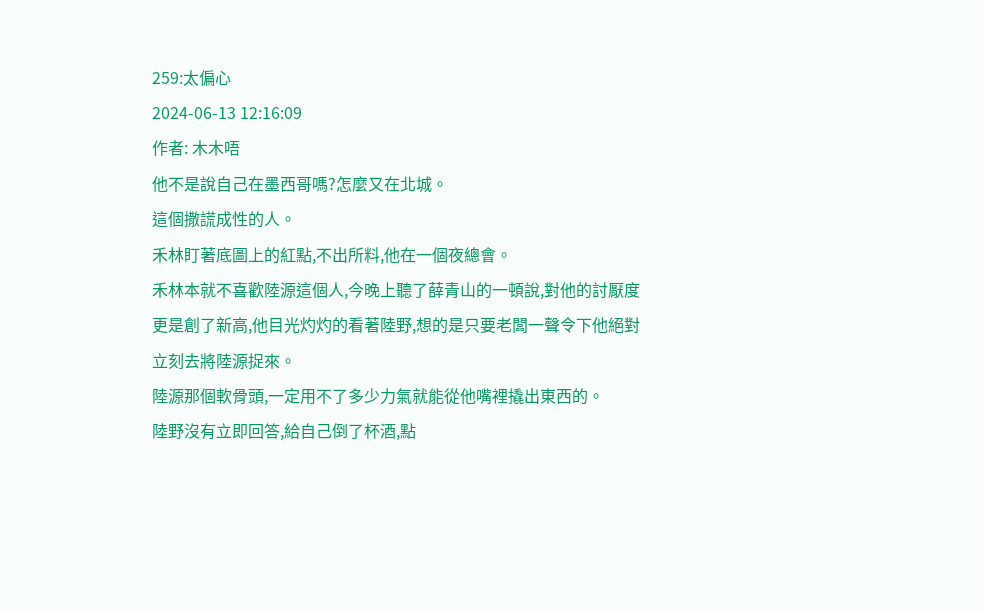259:太偏心
2024-06-13 12:16:09
作者: 木木唔
他不是說自己在墨西哥嗎?怎麼又在北城。
這個撒謊成性的人。
禾林盯著底圖上的紅點,不出所料,他在一個夜總會。
禾林本就不喜歡陸源這個人,今晚上聽了薛青山的一頓說,對他的討厭度更是創了新高,他目光灼灼的看著陸野,想的是只要老闆一聲令下他絕對立刻去將陸源捉來。
陸源那個軟骨頭,一定用不了多少力氣就能從他嘴裡撬出東西的。
陸野沒有立即回答,給自己倒了杯酒,點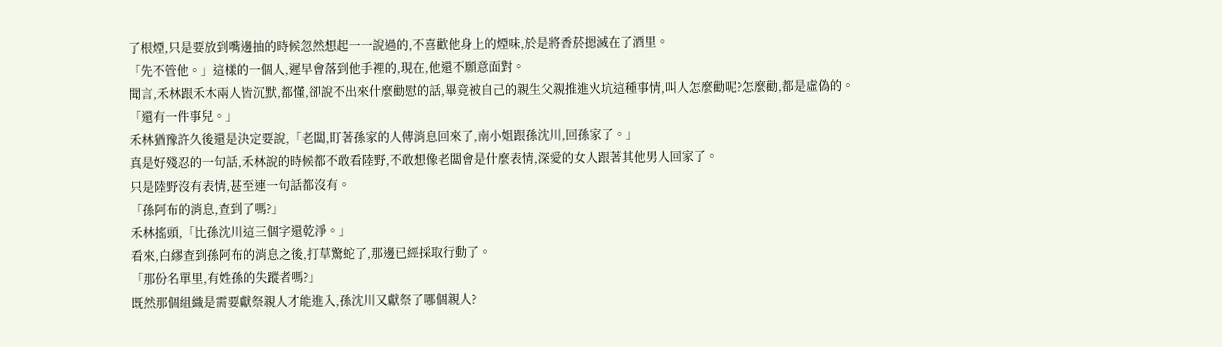了根煙,只是要放到嘴邊抽的時候忽然想起一一說過的,不喜歡他身上的煙味,於是將香菸摁滅在了酒里。
「先不管他。」這樣的一個人,遲早會落到他手裡的,現在,他還不願意面對。
聞言,禾林跟禾木兩人皆沉默,都懂,卻說不出來什麼勸慰的話,畢竟被自己的親生父親推進火坑這種事情,叫人怎麼勸呢?怎麼勸,都是虛偽的。
「還有一件事兒。」
禾林猶豫許久後還是決定要說,「老闆,盯著孫家的人傳消息回來了,南小姐跟孫沈川,回孫家了。」
真是好殘忍的一句話,禾林說的時候都不敢看陸野,不敢想像老闆會是什麼表情,深愛的女人跟著其他男人回家了。
只是陸野沒有表情,甚至連一句話都沒有。
「孫阿布的消息,查到了嗎?」
禾林搖頭,「比孫沈川這三個字還乾淨。」
看來,白繆查到孫阿布的消息之後,打草驚蛇了,那邊已經採取行動了。
「那份名單里,有姓孫的失蹤者嗎?」
既然那個組織是需要獻祭親人才能進入,孫沈川又獻祭了哪個親人?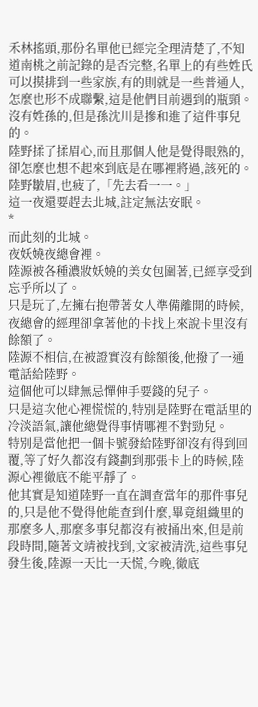禾林搖頭,那份名單他已經完全理清楚了,不知道南桃之前記錄的是否完整,名單上的有些姓氏可以摸排到一些家族,有的則就是一些普通人,怎麼也形不成聯繫,這是他們目前遇到的瓶頸。
沒有姓孫的,但是孫沈川是摻和進了這件事兒的。
陸野揉了揉眉心,而且那個人他是覺得眼熟的,卻怎麼也想不起來到底是在哪裡將過,該死的。
陸野皺眉,也疲了,「先去看一一。」
這一夜還要趕去北城,註定無法安眠。
*
而此刻的北城。
夜妖嬈夜總會裡。
陸源被各種濃妝妖嬈的美女包圍著,已經享受到忘乎所以了。
只是玩了,左擁右抱帶著女人準備離開的時候,夜總會的經理卻拿著他的卡找上來說卡里沒有餘額了。
陸源不相信,在被證實沒有餘額後,他撥了一通電話給陸野。
這個他可以肆無忌憚伸手要錢的兒子。
只是這次他心裡慌慌的,特別是陸野在電話里的冷淡語氣,讓他總覺得事情哪裡不對勁兒。
特別是當他把一個卡號發給陸野卻沒有得到回覆,等了好久都沒有錢劃到那張卡上的時候,陸源心裡徹底不能平靜了。
他其實是知道陸野一直在調查當年的那件事兒的,只是他不覺得他能查到什麼,畢竟組織里的那麼多人,那麼多事兒都沒有被捅出來,但是前段時間,隨著文靖被找到,文家被清洗,這些事兒發生後,陸源一天比一天慌,今晚,徹底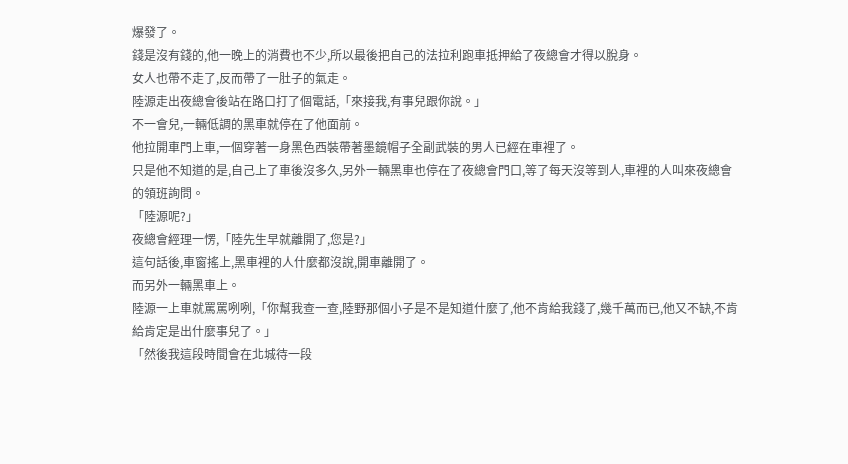爆發了。
錢是沒有錢的,他一晚上的消費也不少,所以最後把自己的法拉利跑車抵押給了夜總會才得以脫身。
女人也帶不走了,反而帶了一肚子的氣走。
陸源走出夜總會後站在路口打了個電話,「來接我,有事兒跟你說。」
不一會兒,一輛低調的黑車就停在了他面前。
他拉開車門上車,一個穿著一身黑色西裝帶著墨鏡帽子全副武裝的男人已經在車裡了。
只是他不知道的是,自己上了車後沒多久,另外一輛黑車也停在了夜總會門口,等了每天沒等到人,車裡的人叫來夜總會的領班詢問。
「陸源呢?」
夜總會經理一愣,「陸先生早就離開了,您是?」
這句話後,車窗搖上,黑車裡的人什麼都沒說,開車離開了。
而另外一輛黑車上。
陸源一上車就罵罵咧咧,「你幫我查一查,陸野那個小子是不是知道什麼了,他不肯給我錢了,幾千萬而已,他又不缺,不肯給肯定是出什麼事兒了。」
「然後我這段時間會在北城待一段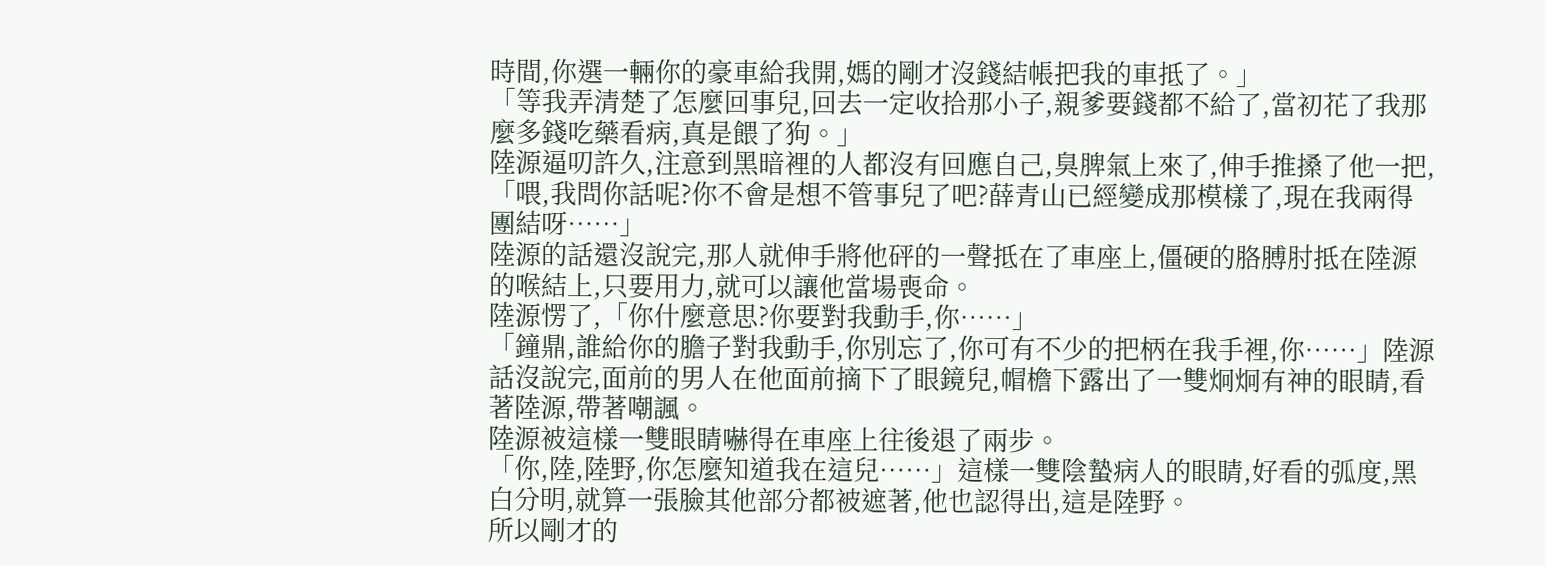時間,你選一輛你的豪車給我開,媽的剛才沒錢結帳把我的車抵了。」
「等我弄清楚了怎麼回事兒,回去一定收拾那小子,親爹要錢都不給了,當初花了我那麼多錢吃藥看病,真是餵了狗。」
陸源逼叨許久,注意到黑暗裡的人都沒有回應自己,臭脾氣上來了,伸手推搡了他一把,「喂,我問你話呢?你不會是想不管事兒了吧?薛青山已經變成那模樣了,現在我兩得團結呀……」
陸源的話還沒說完,那人就伸手將他砰的一聲抵在了車座上,僵硬的胳膊肘抵在陸源的喉結上,只要用力,就可以讓他當場喪命。
陸源愣了,「你什麼意思?你要對我動手,你……」
「鐘鼎,誰給你的膽子對我動手,你別忘了,你可有不少的把柄在我手裡,你……」陸源話沒說完,面前的男人在他面前摘下了眼鏡兒,帽檐下露出了一雙炯炯有神的眼睛,看著陸源,帶著嘲諷。
陸源被這樣一雙眼睛嚇得在車座上往後退了兩步。
「你,陸,陸野,你怎麼知道我在這兒……」這樣一雙陰蟄病人的眼睛,好看的弧度,黑白分明,就算一張臉其他部分都被遮著,他也認得出,這是陸野。
所以剛才的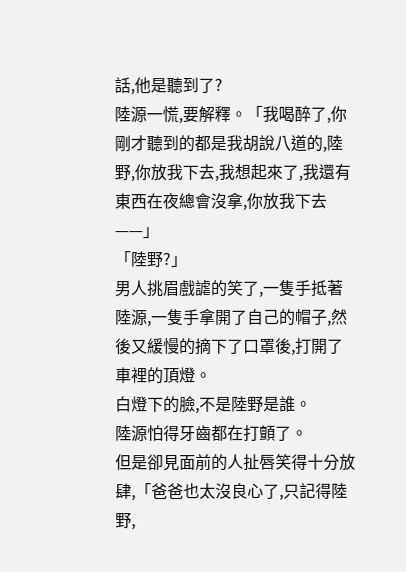話,他是聽到了?
陸源一慌,要解釋。「我喝醉了,你剛才聽到的都是我胡說八道的,陸野,你放我下去,我想起來了,我還有東西在夜總會沒拿,你放我下去——」
「陸野?」
男人挑眉戲謔的笑了,一隻手抵著陸源,一隻手拿開了自己的帽子,然後又緩慢的摘下了口罩後,打開了車裡的頂燈。
白燈下的臉,不是陸野是誰。
陸源怕得牙齒都在打顫了。
但是卻見面前的人扯唇笑得十分放肆,「爸爸也太沒良心了,只記得陸野,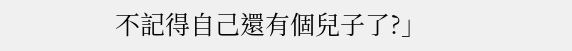不記得自己還有個兒子了?」